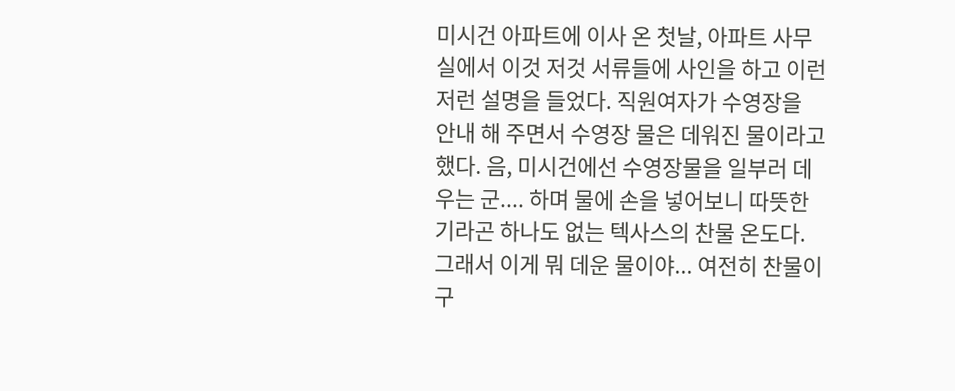미시건 아파트에 이사 온 첫날, 아파트 사무실에서 이것 저것 서류들에 사인을 하고 이런 저런 설명을 들었다. 직원여자가 수영장을 안내 해 주면서 수영장 물은 데워진 물이라고 했다. 음, 미시건에선 수영장물을 일부러 데우는 군.... 하며 물에 손을 넣어보니 따뜻한 기라곤 하나도 없는 텍사스의 찬물 온도다. 그래서 이게 뭐 데운 물이야... 여전히 찬물이구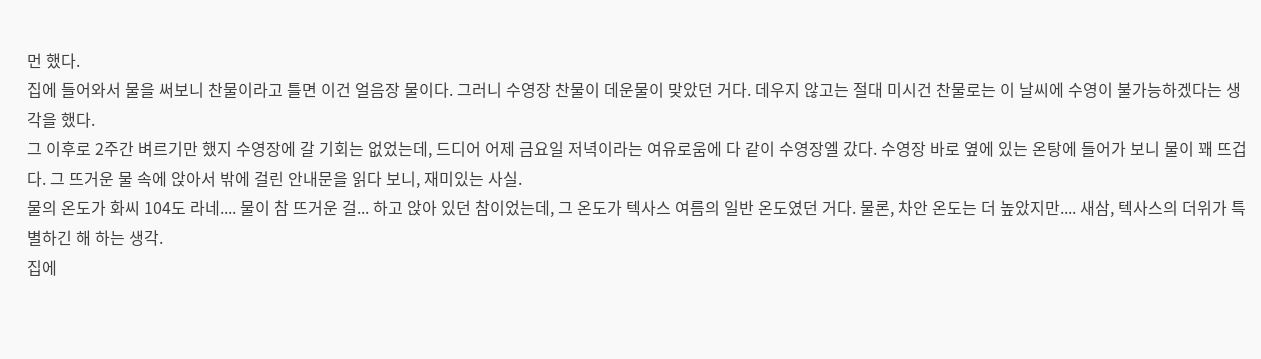먼 했다.
집에 들어와서 물을 써보니 찬물이라고 틀면 이건 얼음장 물이다. 그러니 수영장 찬물이 데운물이 맞았던 거다. 데우지 않고는 절대 미시건 찬물로는 이 날씨에 수영이 불가능하겠다는 생각을 했다.
그 이후로 2주간 벼르기만 했지 수영장에 갈 기회는 없었는데, 드디어 어제 금요일 저녁이라는 여유로움에 다 같이 수영장엘 갔다. 수영장 바로 옆에 있는 온탕에 들어가 보니 물이 꽤 뜨겁다. 그 뜨거운 물 속에 앉아서 밖에 걸린 안내문을 읽다 보니, 재미있는 사실.
물의 온도가 화씨 104도 라네.... 물이 참 뜨거운 걸... 하고 앉아 있던 참이었는데, 그 온도가 텍사스 여름의 일반 온도였던 거다. 물론, 차안 온도는 더 높았지만.... 새삼, 텍사스의 더위가 특별하긴 해 하는 생각.
집에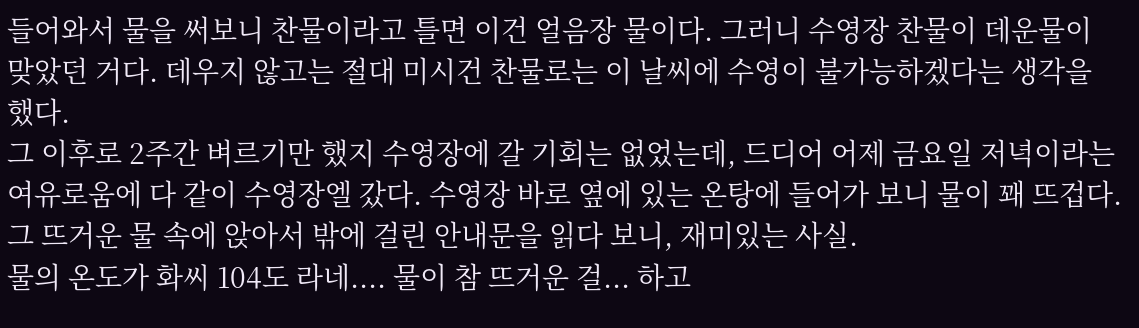들어와서 물을 써보니 찬물이라고 틀면 이건 얼음장 물이다. 그러니 수영장 찬물이 데운물이 맞았던 거다. 데우지 않고는 절대 미시건 찬물로는 이 날씨에 수영이 불가능하겠다는 생각을 했다.
그 이후로 2주간 벼르기만 했지 수영장에 갈 기회는 없었는데, 드디어 어제 금요일 저녁이라는 여유로움에 다 같이 수영장엘 갔다. 수영장 바로 옆에 있는 온탕에 들어가 보니 물이 꽤 뜨겁다. 그 뜨거운 물 속에 앉아서 밖에 걸린 안내문을 읽다 보니, 재미있는 사실.
물의 온도가 화씨 104도 라네.... 물이 참 뜨거운 걸... 하고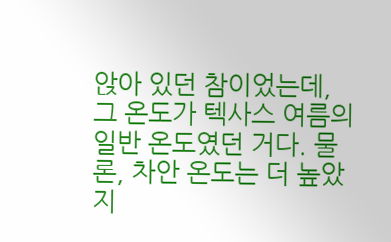앉아 있던 참이었는데, 그 온도가 텍사스 여름의 일반 온도였던 거다. 물론, 차안 온도는 더 높았지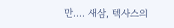만.... 새삼, 텍사스의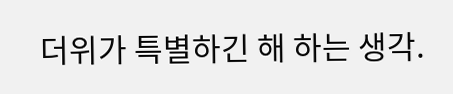더위가 특별하긴 해 하는 생각.